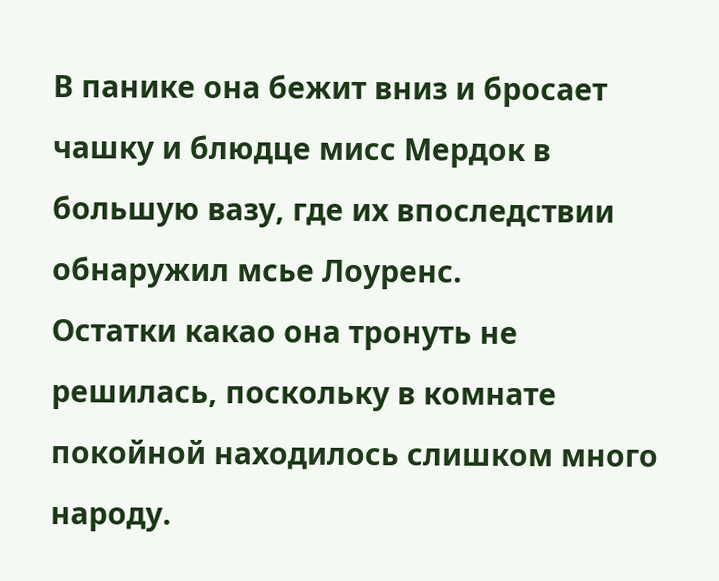В панике она бежит вниз и бросает чашку и блюдце мисс Мердок в большую вазу, где их впоследствии обнаружил мсье Лоуренс.
Остатки какао она тронуть не решилась, поскольку в комнате покойной находилось слишком много народу.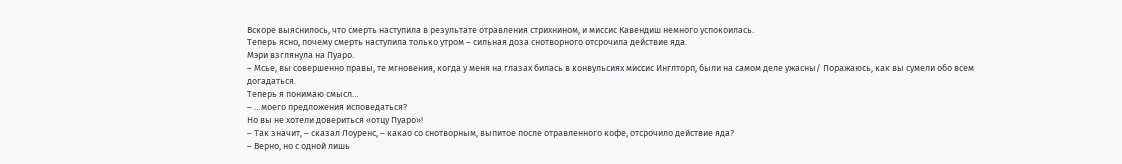Вскоре выяснилось, что смерть наступила в результате отравления стрихнином, и миссис Кавендиш немного успокоилась.
Теперь ясно, почему смерть наступила только утром – сильная доза снотворного отсрочила действие яда.
Мэри взглянула на Пуаро.
– Мсье, вы совершенно правы, те мгновения, когда у меня на глазах билась в конвульсиях миссис Инглторп, были на самом деле ужасны/ Поражаюсь, как вы сумели обо всем догадаться.
Теперь я понимаю смысл…
– …моего предложения исповедаться?
Но вы не хотели довериться «отцу Пуаро»!
– Так значит, – сказал Лоуренс, – какао со снотворным, выпитое после отравленного кофе, отсрочило действие яда?
– Верно, но с одной лишь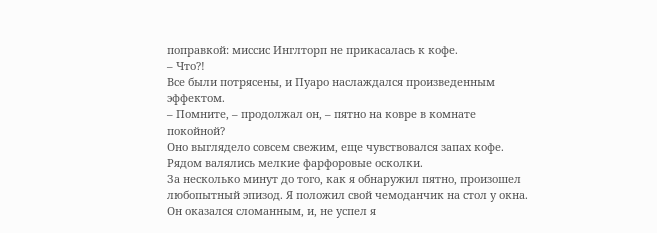поправкой: миссис Инглторп не прикасалась к кофе.
– Что?!
Все были потрясены, и Пуаро наслаждался произведенным эффектом.
– Помните, – продолжал он, – пятно на ковре в комнате покойной?
Оно выглядело совсем свежим, еще чувствовался запах кофе. Рядом валялись мелкие фарфоровые осколки.
За несколько минут до того, как я обнаружил пятно, произошел любопытный эпизод. Я положил свой чемоданчик на стол у окна. Он оказался сломанным, и, не успел я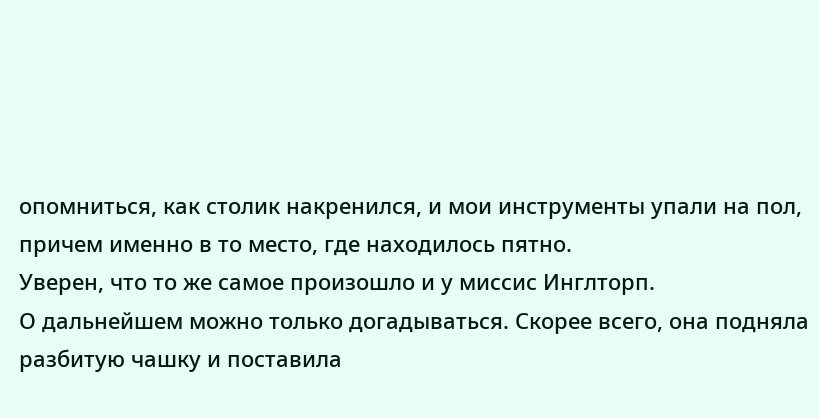опомниться, как столик накренился, и мои инструменты упали на пол, причем именно в то место, где находилось пятно.
Уверен, что то же самое произошло и у миссис Инглторп.
О дальнейшем можно только догадываться. Скорее всего, она подняла разбитую чашку и поставила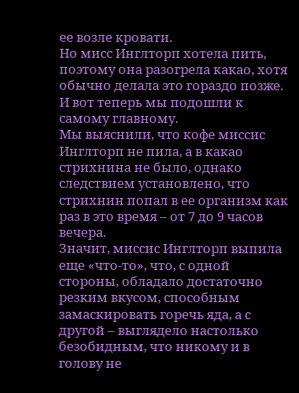ее возле кровати.
Но мисс Инглторп хотела пить, поэтому она разогрела какао, хотя обычно делала это гораздо позже.
И вот теперь мы подошли к самому главному.
Мы выяснили, что кофе миссис Инглторп не пила, а в какао стрихнина не было, однако следствием установлено, что стрихнин попал в ее организм как раз в это время – от 7 до 9 часов вечера.
Значит, миссис Инглторп выпила еще «что-то», что, с одной стороны, обладало достаточно резким вкусом, способным замаскировать горечь яда, а с другой – выглядело настолько безобидным, что никому и в голову не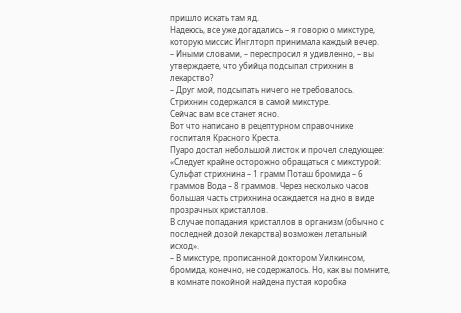пришло искать там яд.
Надеюсь, все уже догадались – я говорю о микстуре, которую миссис Инглторп принимала каждый вечер.
– Иными словами, – переспросил я удивленно, – вы утверждаете, что убийца подсыпал стрихнин в лекарство?
– Друг мой, подсыпать ничего не требовалось.
Стрихнин содержался в самой микстуре.
Сейчас вам все станет ясно.
Вот что написано в рецептурном справочнике госпиталя Красного Креста.
Пуаро достал небольшой листок и прочел следующее: «Следует крайне осторожно обращаться с микстурой: Сульфат стрихнина – 1 грамм Поташ бромида – 6 граммов Вода – 8 граммов. Через несколько часов большая часть стрихнина осаждается на дно в виде прозрачных кристаллов.
В случае попадания кристаллов в организм (обычно с последней дозой лекарства) возможен летальный исход».
– В микстуре, прописанной доктором Уилкинсом, бромида, конечно, не содержалось. Но, как вы помните, в комнате покойной найдена пустая коробка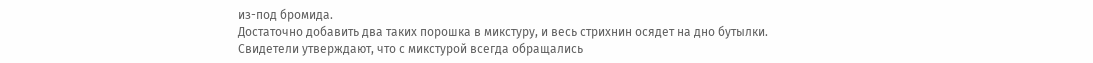из-под бромида.
Достаточно добавить два таких порошка в микстуру, и весь стрихнин осядет на дно бутылки.
Свидетели утверждают, что с микстурой всегда обращались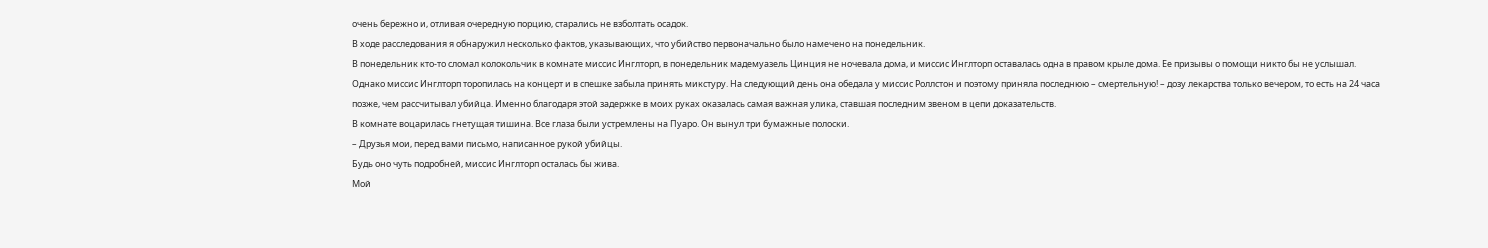очень бережно и, отливая очередную порцию, старались не взболтать осадок.
В ходе расследования я обнаружил несколько фактов, указывающих, что убийство первоначально было намечено на понедельник.
В понедельник кто-то сломал колокольчик в комнате миссис Инглторп, в понедельник мадемуазель Цинция не ночевала дома, и миссис Инглторп оставалась одна в правом крыле дома. Ее призывы о помощи никто бы не услышал.
Однако миссис Инглторп торопилась на концерт и в спешке забыла принять микстуру. На следующий день она обедала у миссис Роллстон и поэтому приняла последнюю – смертельную! – дозу лекарства только вечером, то есть на 24 часа позже, чем рассчитывал убийца. Именно благодаря этой задержке в моих руках оказалась самая важная улика, ставшая последним звеном в цепи доказательств.
В комнате воцарилась гнетущая тишина. Все глаза были устремлены на Пуаро. Он вынул три бумажные полоски.
– Друзья мои, перед вами письмо, написанное рукой убийцы.
Будь оно чуть подробней, миссис Инглторп осталась бы жива.
Мой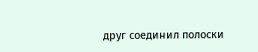друг соединил полоски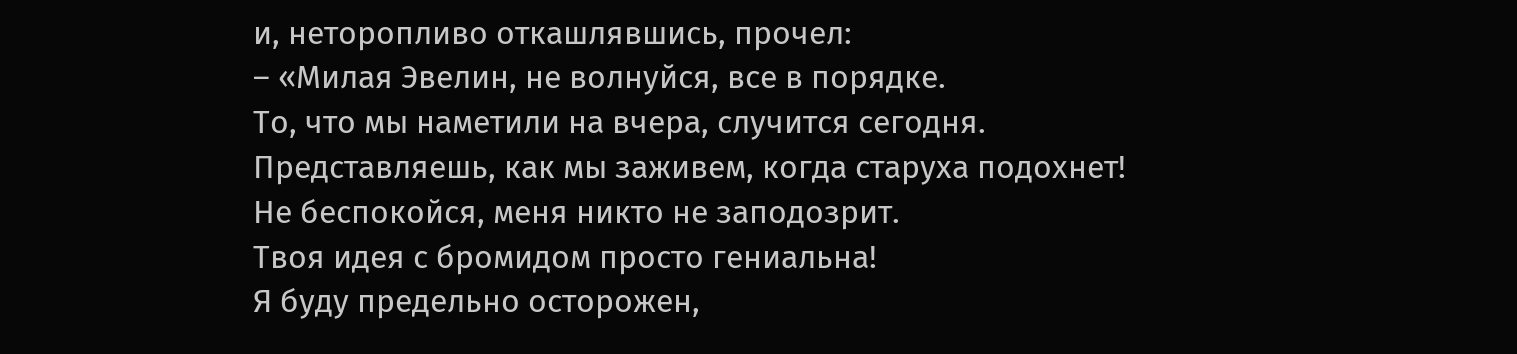и, неторопливо откашлявшись, прочел:
– «Милая Эвелин, не волнуйся, все в порядке.
То, что мы наметили на вчера, случится сегодня.
Представляешь, как мы заживем, когда старуха подохнет!
Не беспокойся, меня никто не заподозрит.
Твоя идея с бромидом просто гениальна!
Я буду предельно осторожен,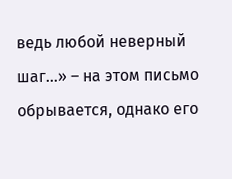ведь любой неверный шаг…» – на этом письмо обрывается, однако его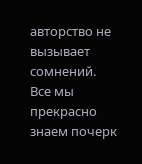авторство не вызывает сомнений.
Все мы прекрасно знаем почерк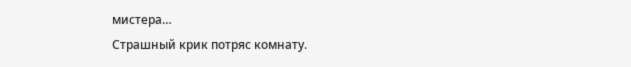мистера…
Страшный крик потряс комнату.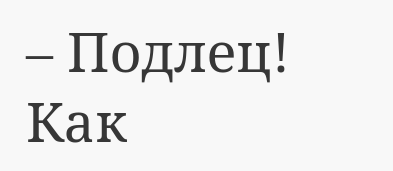– Подлец!
Как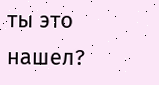ты это нашел?